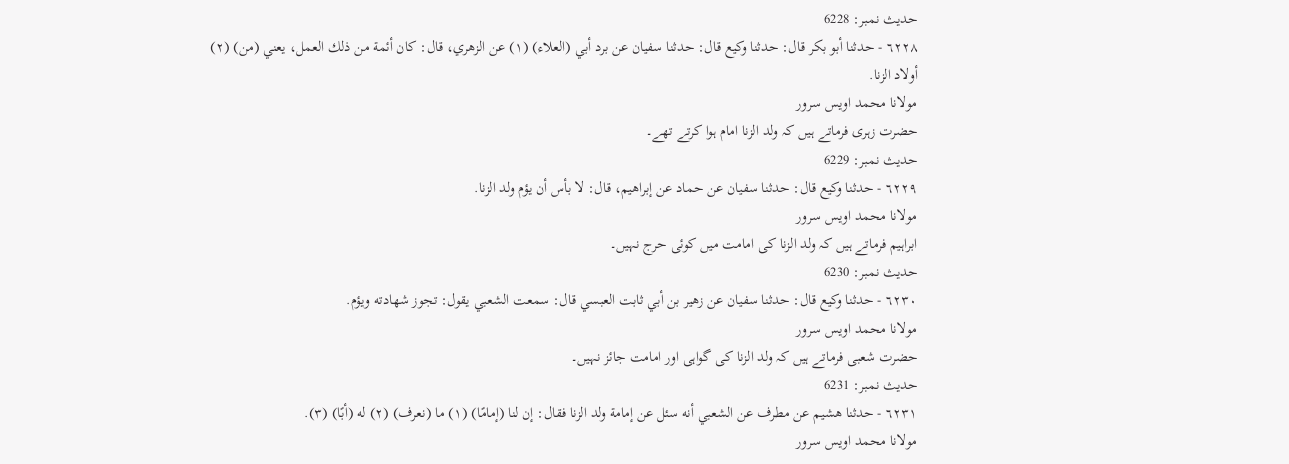حدیث نمبر: 6228
٦٢٢٨ - حدثنا أبو بكر قال: حدثنا وكيع قال: حدثنا سفيان عن برد أبي (العلاء) (١) عن الزهري، قال: كان أئمة من ذلك العمل، يعني (من) (٢) أولاد الزنا.
مولانا محمد اویس سرور
حضرت زہری فرماتے ہیں کہ ولد الزنا امام ہوا کرتے تھے۔
حدیث نمبر: 6229
٦٢٢٩ - حدثنا وكيع قال: حدثنا سفيان عن حماد عن إبراهيم، قال: لا بأس أن يؤم ولد الزنا.
مولانا محمد اویس سرور
ابراہیم فرماتے ہیں کہ ولد الزنا کی امامت میں کوئی حرج نہیں۔
حدیث نمبر: 6230
٦٢٣٠ - حدثنا وكيع قال: حدثنا سفيان عن زهير بن أبي ثابت العبسي قال: سمعت الشعبي يقول: تجوز شهادته ويؤم.
مولانا محمد اویس سرور
حضرت شعبی فرماتے ہیں کہ ولد الزنا کی گواہی اور امامت جائز نہیں۔
حدیث نمبر: 6231
٦٢٣١ - حدثنا هشيم عن مطرف عن الشعبي أنه سئل عن إمامة ولد الزنا فقال: إن لنا (إمامًا) (١) ما (نعرف) (٢) له (أبًا) (٣).
مولانا محمد اویس سرور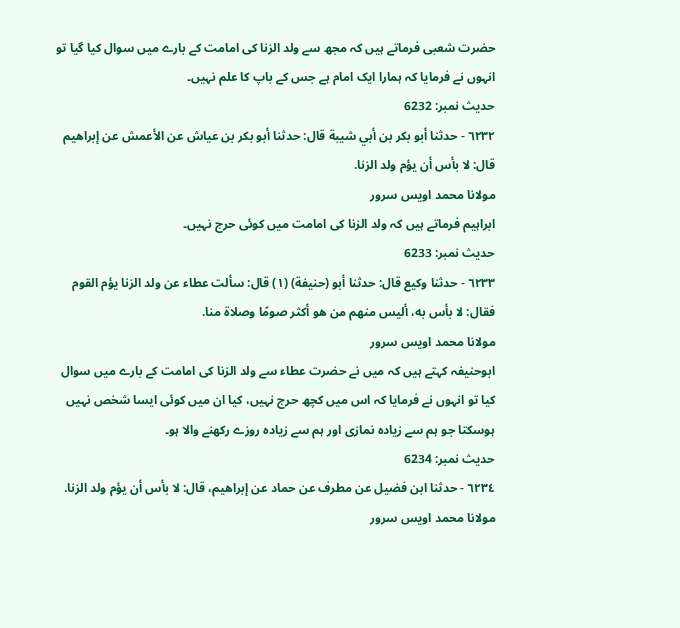حضرت شعبی فرماتے ہیں کہ مجھ سے ولد الزنا کی امامت کے بارے میں سوال کیا گیا تو انہوں نے فرمایا کہ ہمارا ایک امام ہے جس کے باپ کا علم نہیں۔
حدیث نمبر: 6232
٦٢٣٢ - حدثنا أبو بكر بن أبي شيبة قال: حدثنا أبو بكر بن عياش عن الأعمش عن إبراهيم قال: لا بأس أن يؤم ولد الزنا.
مولانا محمد اویس سرور
ابراہیم فرماتے ہیں کہ ولد الزنا کی امامت میں کوئی حرج نہیں۔
حدیث نمبر: 6233
٦٢٣٣ - حدثنا وكيع قال: حدثنا أبو (حنيفة) (١) قال: سألت عطاء عن ولد الزنا يؤم القوم فقال: لا بأس به، أليس منهم من هو أكثر صومًا وصلاة منا.
مولانا محمد اویس سرور
ابوحنیفہ کہتے ہیں کہ میں نے حضرت عطاء سے ولد الزنا کی امامت کے بارے میں سوال کیا تو انہوں نے فرمایا کہ اس میں کچھ حرج نہیں، کیا ان میں کوئی ایسا شخص نہیں ہوسکتا جو ہم سے زیادہ نمازی اور ہم سے زیادہ روزے رکھنے والا ہو۔
حدیث نمبر: 6234
٦٢٣٤ - حدثنا ابن فضيل عن مطرف عن حماد عن إبراهيم، قال: لا بأس أن يؤم ولد الزنا.
مولانا محمد اویس سرور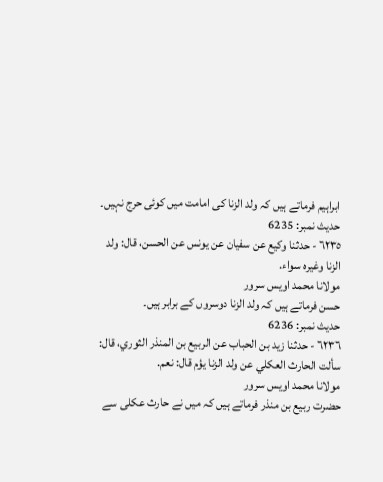ابراہیم فرماتے ہیں کہ ولد الزنا کی امامت میں کوئی حرج نہیں۔
حدیث نمبر: 6235
٦٢٣٥ - حدثنا وكيع عن سفيان عن يونس عن الحسن، قال: ولد الزنا وغيره سواء.
مولانا محمد اویس سرور
حسن فرماتے ہیں کہ ولد الزنا دوسروں کے برابر ہیں۔
حدیث نمبر: 6236
٦٢٣٦ - حدثنا زيد بن الحباب عن الربيع بن المنذر الثوري، قال: سألت الحارث العكلي عن ولد الزنا يؤم قال: نعم.
مولانا محمد اویس سرور
حضرت ربیع بن منذر فرماتے ہیں کہ میں نے حارث عکلی سے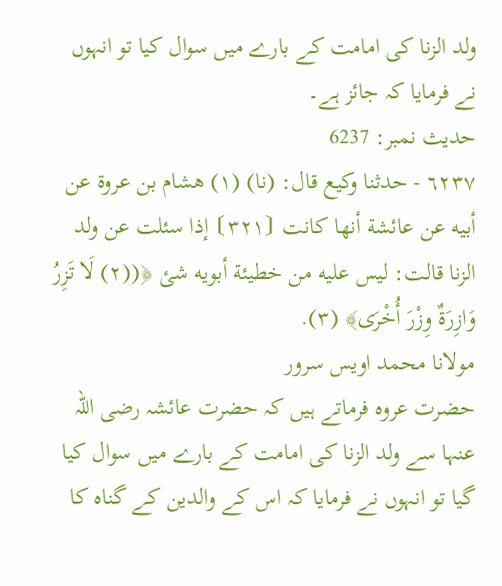ولد الزنا کی امامت کے بارے میں سوال کیا تو انہوں نے فرمایا کہ جائز ہے۔
حدیث نمبر: 6237
٦٢٣٧ - حدثنا وكيع قال: (نا) (١) هشام بن عروة عن أبيه عن عائشة أنها كانت ⦗٣٢١⦘ إذا سئلت عن ولد الزنا قالت: ليس عليه من خطيئة أبويه شئ ﴿((٢) لَا تَزِرُ وَازِرَةٌ وِزْرَ أُخْرَى﴾ (٣).
مولانا محمد اویس سرور
حضرت عروہ فرماتے ہیں کہ حضرت عائشہ رضی اللہ عنہا سے ولد الزنا کی امامت کے بارے میں سوال کیا گیا تو انہوں نے فرمایا کہ اس کے والدین کے گناہ کا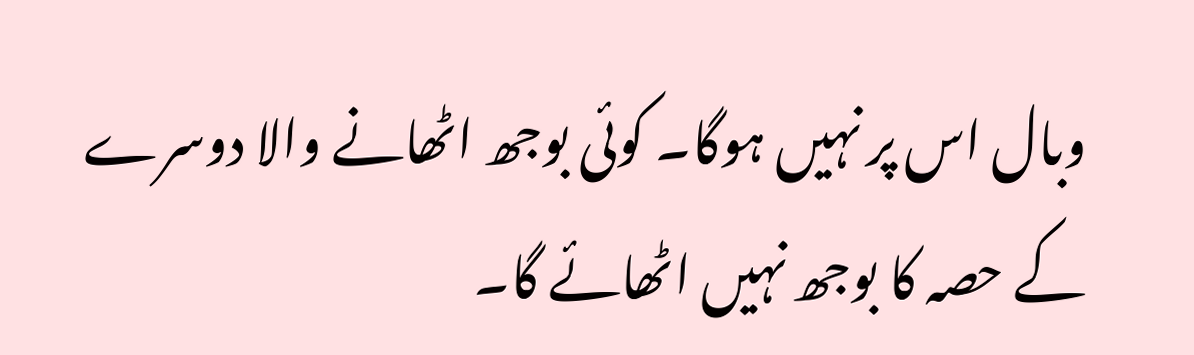وبال اس پر نہیں ہوگا۔ کوئی بوجھ اٹھانے والا دوسرے کے حصہ کا بوجھ نہیں اٹھائے گا۔